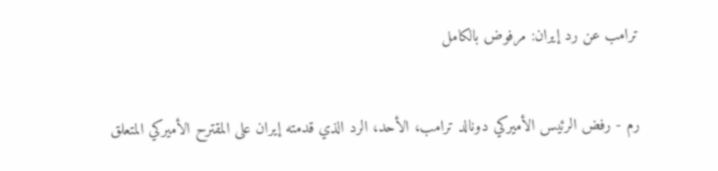ترامب عن رد إيران: مرفوض بالكامل


رم - رفض الرئيس الأميركي دونالد ترامب، الأحد، الرد الذي قدمته إيران على المقترح الأميركي المتعلق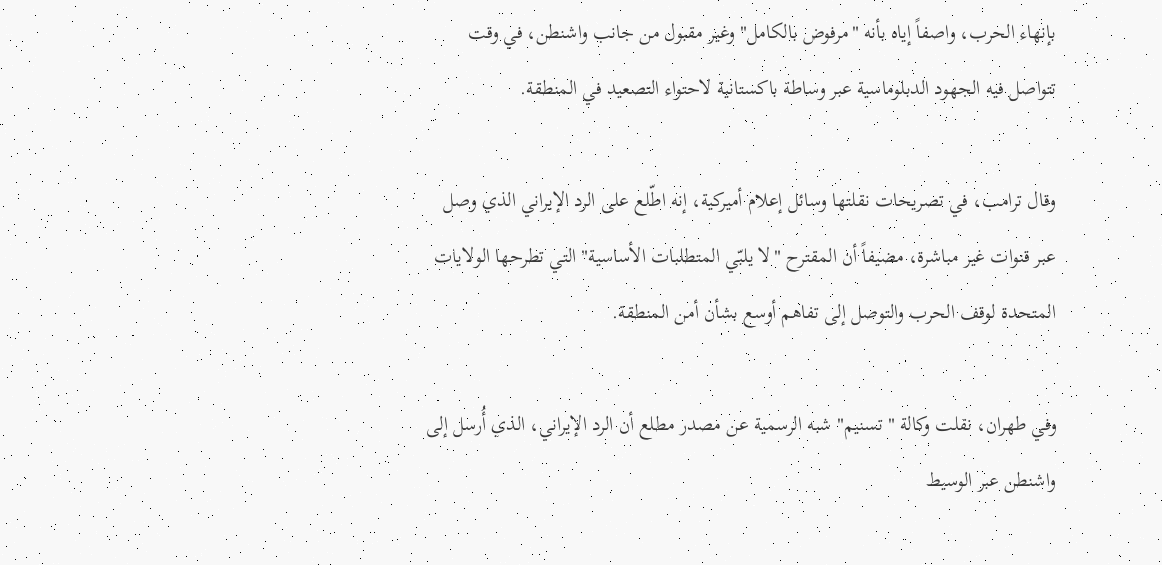بإنهاء الحرب، واصفاً إياه بأنه "مرفوض بالكامل" وغير مقبول من جانب واشنطن، في وقت تتواصل فيه الجهود الدبلوماسية عبر وساطة باكستانية لاحتواء التصعيد في المنطقة.

وقال ترامب، في تصريحات نقلتها وسائل إعلام أميركية، إنه اطّلع على الرد الإيراني الذي وصل عبر قنوات غير مباشرة، مضيفاً أن المقترح "لا يلبّي المتطلبات الأساسية" التي تطرحها الولايات المتحدة لوقف الحرب والتوصل إلى تفاهم أوسع بشأن أمن المنطقة.

وفي طهران، نقلت وكالة "تسنيم" شبه الرسمية عن مصدر مطلع أن الرد الإيراني، الذي أُرسل إلى واشنطن عبر الوسيط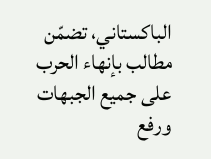الباكستاني، تضمّن مطالب بإنهاء الحرب على جميع الجبهات ورفع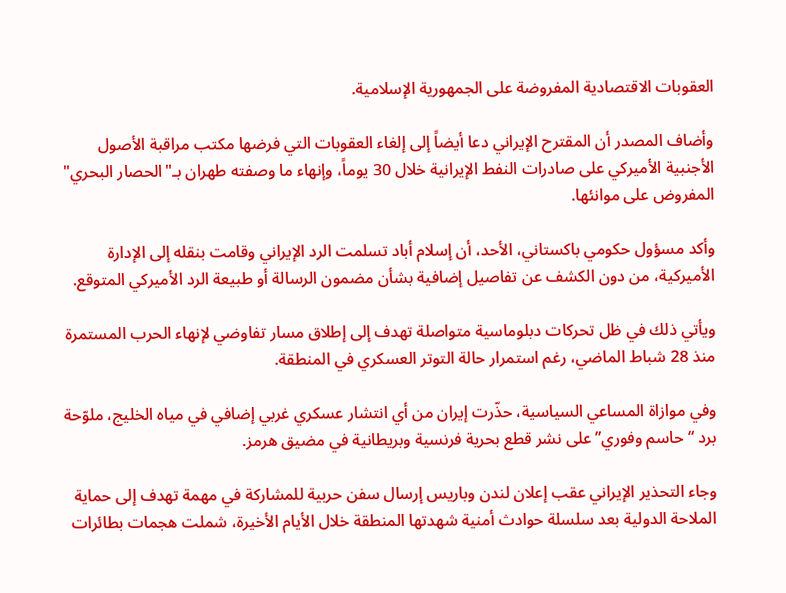العقوبات الاقتصادية المفروضة على الجمهورية الإسلامية.

وأضاف المصدر أن المقترح الإيراني دعا أيضاً إلى إلغاء العقوبات التي فرضها مكتب مراقبة الأصول الأجنبية الأميركي على صادرات النفط الإيرانية خلال 30 يوماً، وإنهاء ما وصفته طهران بـ"الحصار البحري" المفروض على موانئها.

وأكد مسؤول حكومي باكستاني، الأحد، أن إسلام أباد تسلمت الرد الإيراني وقامت بنقله إلى الإدارة الأميركية، من دون الكشف عن تفاصيل إضافية بشأن مضمون الرسالة أو طبيعة الرد الأميركي المتوقع.

ويأتي ذلك في ظل تحركات دبلوماسية متواصلة تهدف إلى إطلاق مسار تفاوضي لإنهاء الحرب المستمرة منذ 28 شباط الماضي، رغم استمرار حالة التوتر العسكري في المنطقة.

وفي موازاة المساعي السياسية، حذّرت إيران من أي انتشار عسكري غربي إضافي في مياه الخليج، ملوّحة برد “حاسم وفوري” على نشر قطع بحرية فرنسية وبريطانية في مضيق هرمز.

وجاء التحذير الإيراني عقب إعلان لندن وباريس إرسال سفن حربية للمشاركة في مهمة تهدف إلى حماية الملاحة الدولية بعد سلسلة حوادث أمنية شهدتها المنطقة خلال الأيام الأخيرة، شملت هجمات بطائرات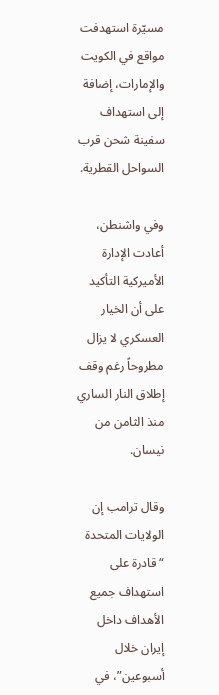مسيّرة استهدفت مواقع في الكويت والإمارات، إضافة إلى استهداف سفينة شحن قرب السواحل القطرية.

وفي واشنطن، أعادت الإدارة الأميركية التأكيد على أن الخيار العسكري لا يزال مطروحاً رغم وقف إطلاق النار الساري منذ الثامن من نيسان.

وقال ترامب إن الولايات المتحدة “قادرة على استهداف جميع الأهداف داخل إيران خلال أسبوعين”، في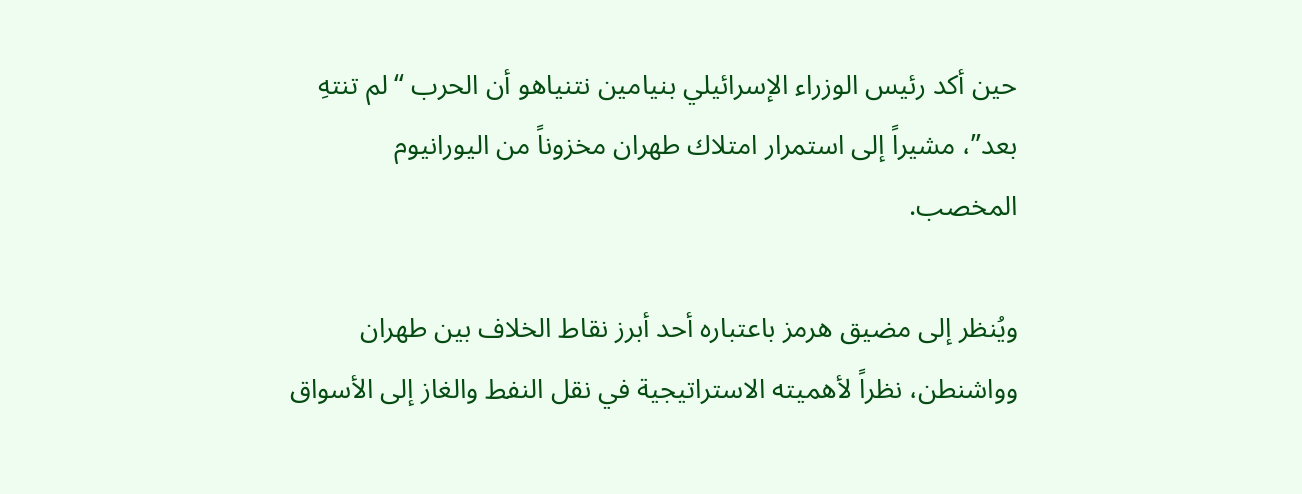حين أكد رئيس الوزراء الإسرائيلي بنيامين نتنياهو أن الحرب “لم تنتهِ بعد”، مشيراً إلى استمرار امتلاك طهران مخزوناً من اليورانيوم المخصب.

ويُنظر إلى مضيق هرمز باعتباره أحد أبرز نقاط الخلاف بين طهران وواشنطن، نظراً لأهميته الاستراتيجية في نقل النفط والغاز إلى الأسواق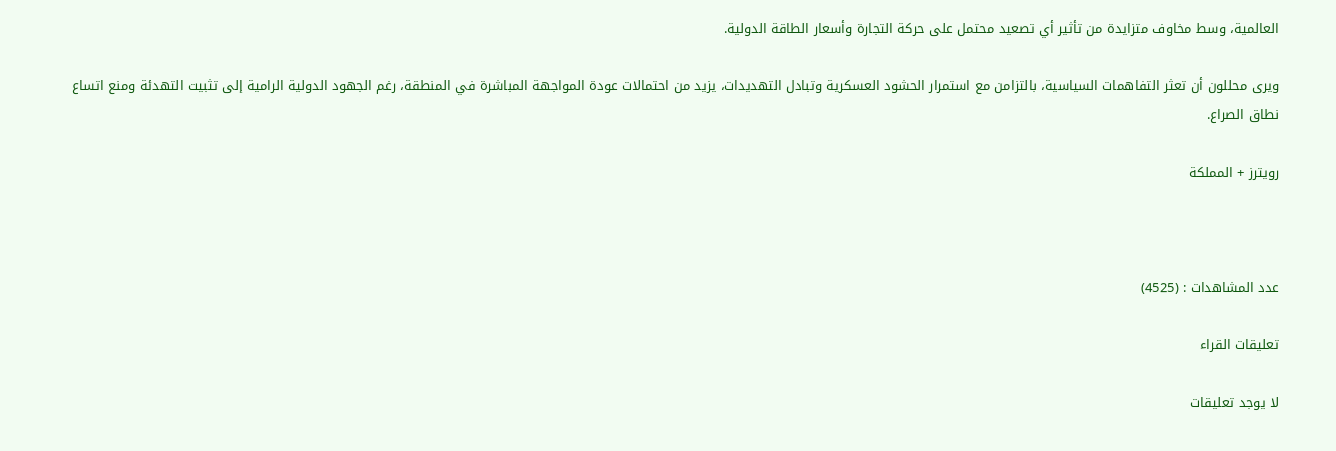العالمية، وسط مخاوف متزايدة من تأثير أي تصعيد محتمل على حركة التجارة وأسعار الطاقة الدولية.

ويرى محللون أن تعثر التفاهمات السياسية، بالتزامن مع استمرار الحشود العسكرية وتبادل التهديدات، يزيد من احتمالات عودة المواجهة المباشرة في المنطقة، رغم الجهود الدولية الرامية إلى تثبيت التهدئة ومنع اتساع نطاق الصراع.

رويترز + المملكة



عدد المشاهدات : (4525)

تعليقات القراء

لا يوجد تعليقات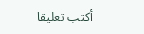أكتب تعليقا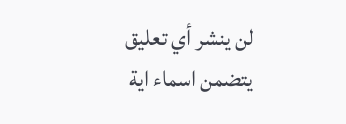لن ينشر أي تعليق يتضمن اسماء اية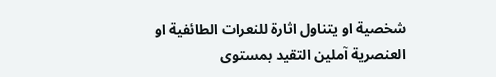شخصية او يتناول اثارة للنعرات الطائفية او العنصرية آملين التقيد بمستوى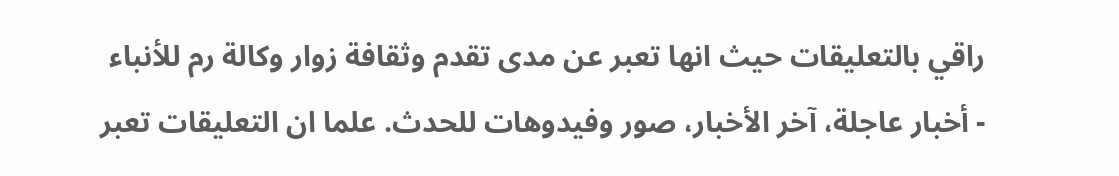راقي بالتعليقات حيث انها تعبر عن مدى تقدم وثقافة زوار وكالة رم للأنباء - أخبار عاجلة، آخر الأخبار، صور وفيدوهات للحدث. علما ان التعليقات تعبر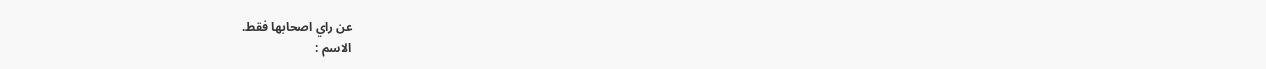عن راي اصحابها فقط.
الاسم :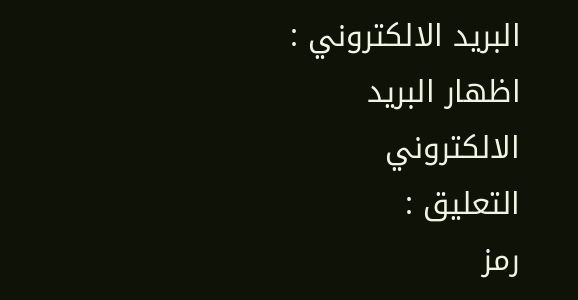البريد الالكتروني :
اظهار البريد الالكتروني
التعليق :
رمز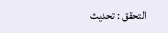التحقق : تحديث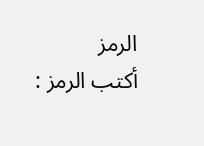الرمز
أكتب الرمز :